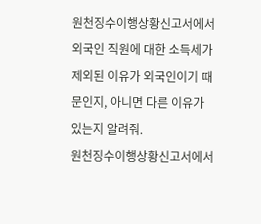원천징수이행상황신고서에서 외국인 직원에 대한 소득세가 제외된 이유가 외국인이기 때문인지, 아니면 다른 이유가 있는지 알려줘.
원천징수이행상황신고서에서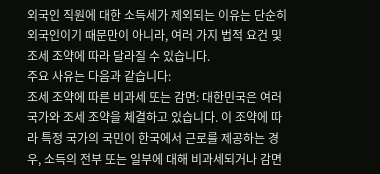외국인 직원에 대한 소득세가 제외되는 이유는 단순히 외국인이기 때문만이 아니라, 여러 가지 법적 요건 및 조세 조약에 따라 달라질 수 있습니다.
주요 사유는 다음과 같습니다:
조세 조약에 따른 비과세 또는 감면: 대한민국은 여러 국가와 조세 조약을 체결하고 있습니다. 이 조약에 따라 특정 국가의 국민이 한국에서 근로를 제공하는 경우, 소득의 전부 또는 일부에 대해 비과세되거나 감면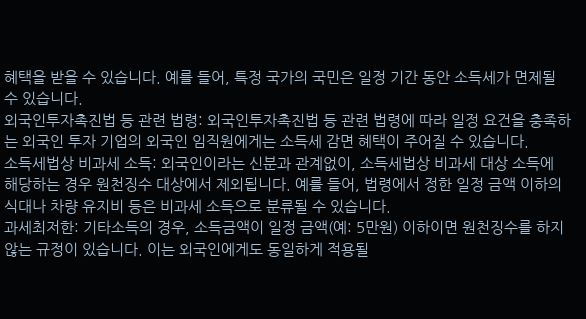혜택을 받을 수 있습니다. 예를 들어, 특정 국가의 국민은 일정 기간 동안 소득세가 면제될 수 있습니다.
외국인투자촉진법 등 관련 법령: 외국인투자촉진법 등 관련 법령에 따라 일정 요건을 충족하는 외국인 투자 기업의 외국인 임직원에게는 소득세 감면 혜택이 주어질 수 있습니다.
소득세법상 비과세 소득: 외국인이라는 신분과 관계없이, 소득세법상 비과세 대상 소득에 해당하는 경우 원천징수 대상에서 제외됩니다. 예를 들어, 법령에서 정한 일정 금액 이하의 식대나 차량 유지비 등은 비과세 소득으로 분류될 수 있습니다.
과세최저한: 기타소득의 경우, 소득금액이 일정 금액(예: 5만원) 이하이면 원천징수를 하지 않는 규정이 있습니다. 이는 외국인에게도 동일하게 적용될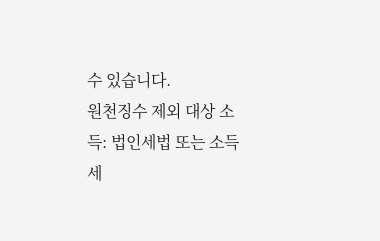수 있습니다.
원천징수 제외 대상 소득: 법인세법 또는 소득세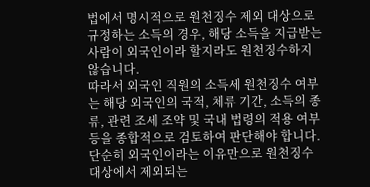법에서 명시적으로 원천징수 제외 대상으로 규정하는 소득의 경우, 해당 소득을 지급받는 사람이 외국인이라 할지라도 원천징수하지 않습니다.
따라서 외국인 직원의 소득세 원천징수 여부는 해당 외국인의 국적, 체류 기간, 소득의 종류, 관련 조세 조약 및 국내 법령의 적용 여부 등을 종합적으로 검토하여 판단해야 합니다. 단순히 외국인이라는 이유만으로 원천징수 대상에서 제외되는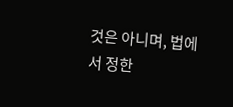것은 아니며, 법에서 정한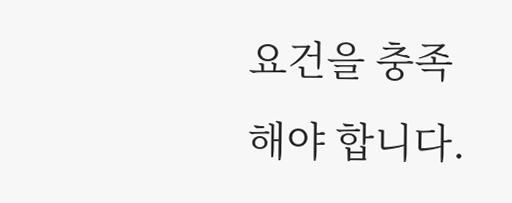요건을 충족해야 합니다.